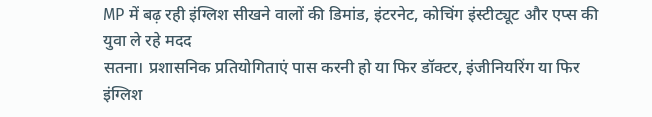MP में बढ़ रही इंग्लिश सीखने वालों की डिमांड, इंटरनेट, कोचिंग इंस्टीट्यूट और एप्स की युवा ले रहे मदद
सतना। प्रशासनिक प्रतियोगिताएं पास करनी हो या फिर डॉक्टर, इंजीनियरिंग या फिर इंग्लिश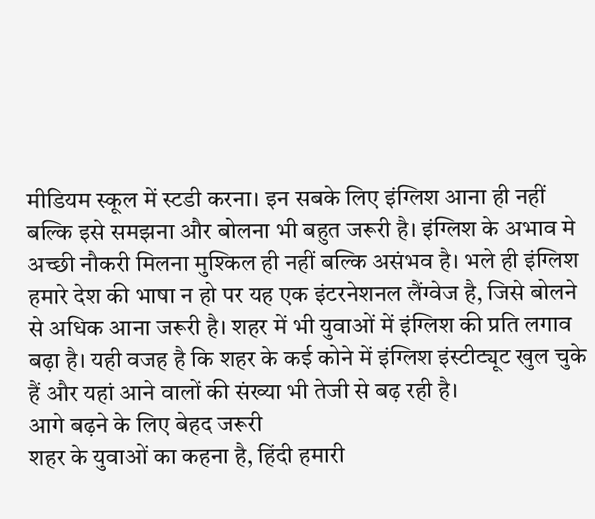मीडियम स्कूल में स्टडी करना। इन सबके लिए इंग्लिश आना ही नहीं बल्कि इसे समझना और बोलना भी बहुत जरूरी है। इंग्लिश के अभाव मे अच्छी नौकरी मिलना मुश्किल ही नहीं बल्कि असंभव है। भले ही इंग्लिश हमारे देश की भाषा न हो पर यह एक इंटरनेशनल लैंग्वेज है, जिसे बोलने से अधिक आना जरूरी है। शहर में भी युवाओं में इंग्लिश की प्रति लगाव बढ़ा है। यही वजह है कि शहर के कई कोने में इंग्लिश इंस्टीट्यूट खुल चुके हैं और यहां आने वालों की संख्या भी तेजी से बढ़ रही है।
आगे बढ़ने के लिए बेहद जरूरी
शहर के युवाओं का कहना है, हिंदी हमारी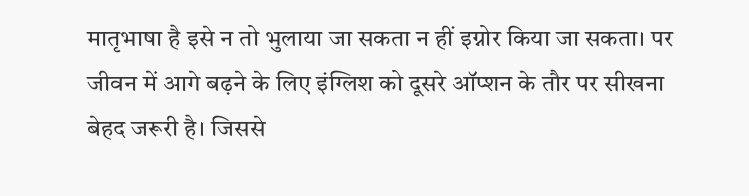मातृभाषा है इसे न तो भुलाया जा सकता न हीं इग्नोर किया जा सकता। पर जीवन में आगे बढ़ने के लिए इंग्लिश को दूसरे ऑप्शन के तौर पर सीखना बेहद जरूरी है। जिससे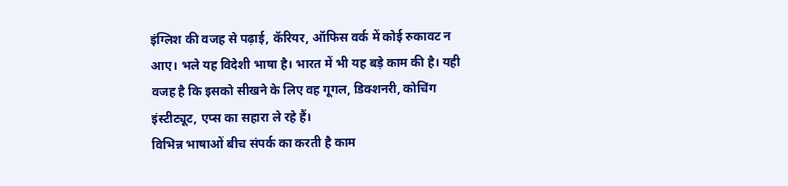इंग्लिश की वजह से पढ़ाई, कॅरियर, ऑफिस वर्क में कोई रुकावट न आए। भले यह विदेशी भाषा है। भारत में भी यह बड़े काम की है। यही वजह है कि इसको सीखने के लिए वह गूगल, डिक्शनरी, कोचिंग इंस्टीट्यूट, एप्स का सहारा ले रहे हैं।
विभिन्न भाषाओं बीच संपर्क का करती है काम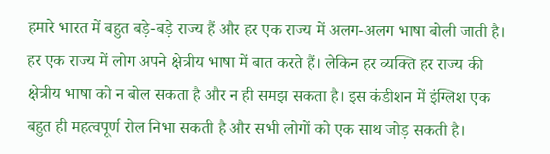हमारे भारत में बहुत बड़े-बड़े राज्य हैं और हर एक राज्य में अलग-अलग भाषा बोली जाती है। हर एक राज्य में लोग अपने क्षेत्रीय भाषा में बात करते हैं। लेकिन हर व्यक्ति हर राज्य की क्षेत्रीय भाषा को न बोल सकता है और न ही समझ सकता है। इस कंडीशन में इंग्लिश एक बहुत ही महत्वपूर्ण रोल निभा सकती है और सभी लोगों को एक साथ जोड़ सकती है।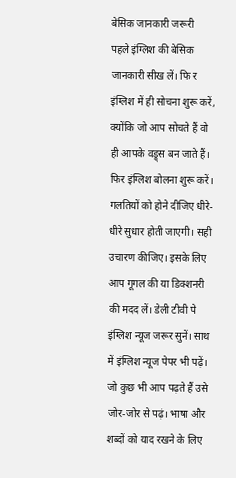बेसिक जानकारी जरूरी
पहले इंग्लिश की बेसिक जानकारी सीख लें। फि र इंग्लिश में ही सोचना शुरू करें, क्योंकि जो आप सोचते हैं वो ही आपके वड्र्स बन जाते हैं। फिर इंग्लिश बोलना शुरू करें। गलतियों को होने दीजिए धीरे-धीरे सुधार होती जाएगी। सही उचारण कीजिए। इसके लिए आप गूगल की या डिक्शनरी की मदद लें। डेली टीवी पे इंग्लिश न्यूज जरूर सुनें। साथ में इंग्लिश न्यूज पेपर भी पढ़ें। जो कुछ भी आप पढ़ते हैं उसे जोर-जोर से पढ़ं। भाषा और शब्दों को याद रखने के लिए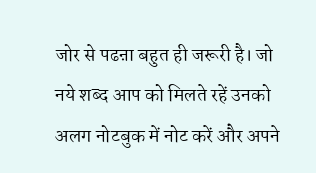जोर से पढऩा बहुत ही जरूरी है। जो नये शब्द आप को मिलते रहें उनको अलग नोटबुक में नोट करें और अपने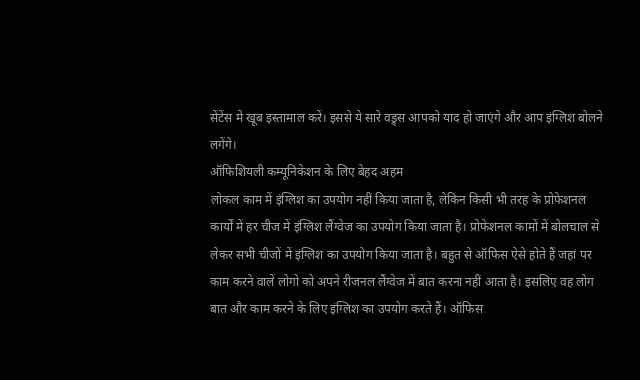सेंटेंस में खूब इस्तामाल करें। इससे ये सारे वड्र्स आपको याद हो जाएंगे और आप इंग्लिश बोलने लगेंगे।
ऑफिशियली कम्यूनिकेशन के लिए बेहद अहम
लोकल काम में इंग्लिश का उपयोग नहीं किया जाता है, लेकिन किसी भी तरह के प्रोफेशनल कार्यों में हर चीज में इंग्लिश लैंग्वेज का उपयोग किया जाता है। प्रोफेशनल कामों में बोलचाल से लेकर सभी चीजों में इंग्लिश का उपयोग किया जाता है। बहुत से ऑफिस ऐसे होते हैं जहां पर काम करने वालें लोगो को अपने रीजनल लैंग्वेज में बात करना नहीं आता है। इसलिए वह लोग बात और काम करने के लिए इंग्लिश का उपयोग करते हैं। ऑफिस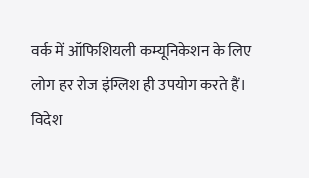वर्क में ऑफिशियली कम्यूनिकेशन के लिए लोग हर रोज इंग्लिश ही उपयोग करते हैं।
विदेश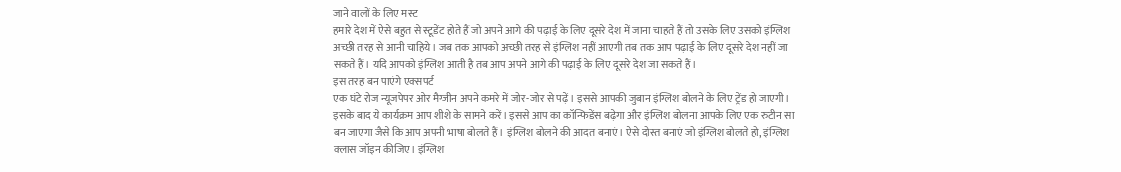जाने वालों के लिए मस्ट
हमारे देश में ऐसे बहुत से स्टूडेंट होते हैं जो अपने आगे की पढ़ाई के लिए दूसरे देश में जाना चाहते हैं तो उसके लिए उसको इंग्लिश अच्छी तरह से आनी चाहिये। जब तक आपको अच्छी तरह से इंग्लिश नहीं आएगी तब तक आप पढ़ाई के लिए दूसरे देश नहीं जा सकते हैं। यदि आपको इंग्लिश आती है तब आप अपने आगे की पढ़ाई के लिए दूसरे देश जा सकते हैं।
इस तरह बन पाएंगे एक्सपर्ट
एक घंटे रोज न्यूजपेपर ओर मैग्जीन अपने कमरे में जोर-जोर से पढ़ें। इससे आपकी जुबान इंग्लिश बोलने के लिए ट्रेंड हो जाएगी। इसके बाद ये कार्यक्रम आप शीशे के सामने करें। इससे आप का कॉन्फिडेंस बढ़ेगा और इंग्लिश बोलना आपके लिए एक रुटीन सा बन जाएगा जैसे कि आप अपनी भाषा बोलते हैं। इंग्लिश बोलने की आदत बनाएं। ऐसे दोस्त बनाएं जो इंग्लिश बोलते हो, इंग्लिश क्लास जॉइन कीजिए। इंग्लिश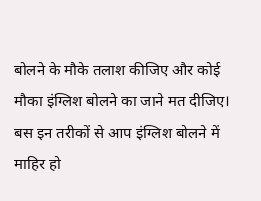बोलने के मौके तलाश कीजिए और कोई मौका इंग्लिश बोलने का जाने मत दीजिए। बस इन तरीकों से आप इंग्लिश बोलने में माहिर हो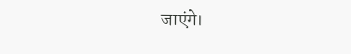जाएंगे।